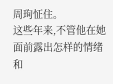周珣怔住。
这些年来,不管他在她面前露出怎样的情绪和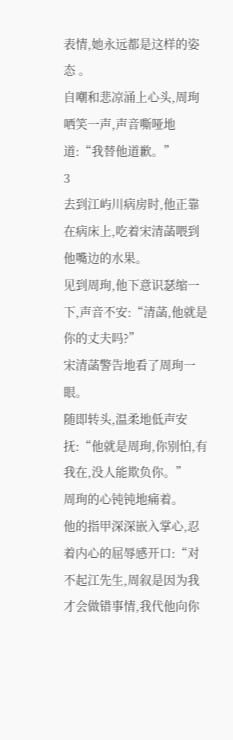表情,她永远都是这样的姿态 。
自嘲和悲凉涌上心头,周珣哂笑一声,声音嘶哑地道:“我替他道歉。”
3
去到江屿川病房时,他正靠在病床上,吃着宋清菡喂到他嘴边的水果。
见到周珣,他下意识瑟缩一下,声音不安:“清菡,他就是你的丈夫吗?”
宋清菡警告地看了周珣一眼。
随即转头,温柔地低声安抚:“他就是周珣,你别怕,有我在,没人能欺负你。”
周珣的心钝钝地痛着。
他的指甲深深嵌入掌心,忍着内心的屈辱感开口:“对不起江先生,周叙是因为我才会做错事情,我代他向你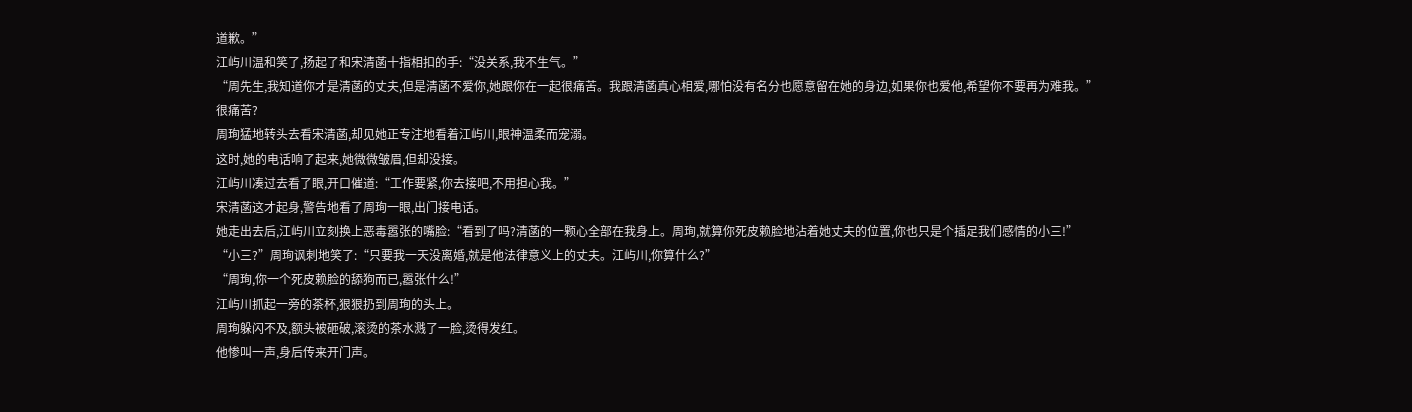道歉。”
江屿川温和笑了,扬起了和宋清菡十指相扣的手:“没关系,我不生气。”
“周先生,我知道你才是清菡的丈夫,但是清菡不爱你,她跟你在一起很痛苦。我跟清菡真心相爱,哪怕没有名分也愿意留在她的身边,如果你也爱他,希望你不要再为难我。”
很痛苦?
周珣猛地转头去看宋清菡,却见她正专注地看着江屿川,眼神温柔而宠溺。
这时,她的电话响了起来,她微微皱眉,但却没接。
江屿川凑过去看了眼,开口催道:“工作要紧,你去接吧,不用担心我。”
宋清菡这才起身,警告地看了周珣一眼,出门接电话。
她走出去后,江屿川立刻换上恶毒嚣张的嘴脸:“看到了吗?清菡的一颗心全部在我身上。周珣,就算你死皮赖脸地沾着她丈夫的位置,你也只是个插足我们感情的小三!”
“小三?”周珣讽刺地笑了:“只要我一天没离婚,就是他法律意义上的丈夫。江屿川,你算什么?”
“周珣,你一个死皮赖脸的舔狗而已,嚣张什么!”
江屿川抓起一旁的茶杯,狠狠扔到周珣的头上。
周珣躲闪不及,额头被砸破,滚烫的茶水溅了一脸,烫得发红。
他惨叫一声,身后传来开门声。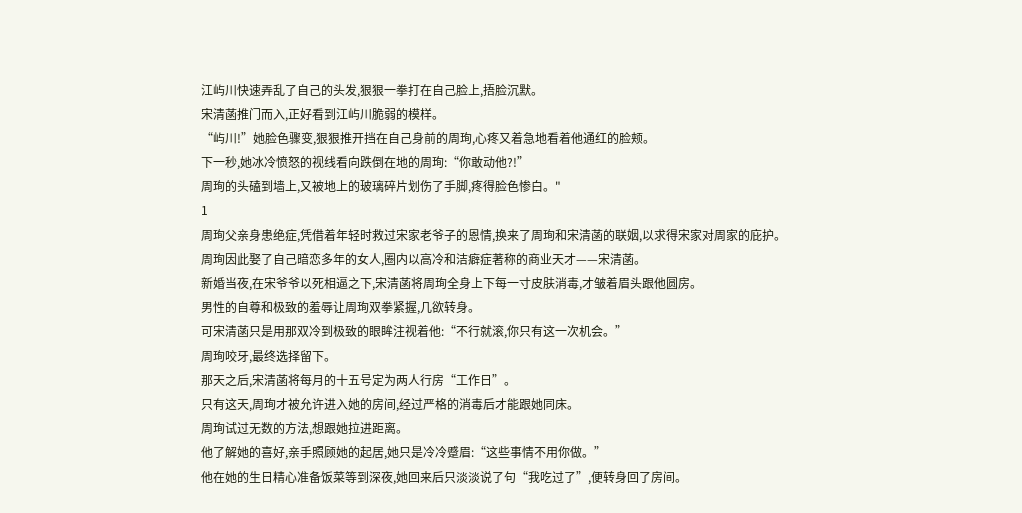江屿川快速弄乱了自己的头发,狠狠一拳打在自己脸上,捂脸沉默。
宋清菡推门而入,正好看到江屿川脆弱的模样。
“屿川!”她脸色骤变,狠狠推开挡在自己身前的周珣,心疼又着急地看着他通红的脸颊。
下一秒,她冰冷愤怒的视线看向跌倒在地的周珣:“你敢动他?!”
周珣的头磕到墙上,又被地上的玻璃碎片划伤了手脚,疼得脸色惨白。"
1
周珣父亲身患绝症,凭借着年轻时救过宋家老爷子的恩情,换来了周珣和宋清菡的联姻,以求得宋家对周家的庇护。
周珣因此娶了自己暗恋多年的女人,圈内以高冷和洁癖症著称的商业天才——宋清菡。
新婚当夜,在宋爷爷以死相逼之下,宋清菡将周珣全身上下每一寸皮肤消毒,才皱着眉头跟他圆房。
男性的自尊和极致的羞辱让周珣双拳紧握,几欲转身。
可宋清菡只是用那双冷到极致的眼眸注视着他:“不行就滚,你只有这一次机会。”
周珣咬牙,最终选择留下。
那天之后,宋清菡将每月的十五号定为两人行房“工作日”。
只有这天,周珣才被允许进入她的房间,经过严格的消毒后才能跟她同床。
周珣试过无数的方法,想跟她拉进距离。
他了解她的喜好,亲手照顾她的起居,她只是冷冷蹙眉:“这些事情不用你做。”
他在她的生日精心准备饭菜等到深夜,她回来后只淡淡说了句“我吃过了”,便转身回了房间。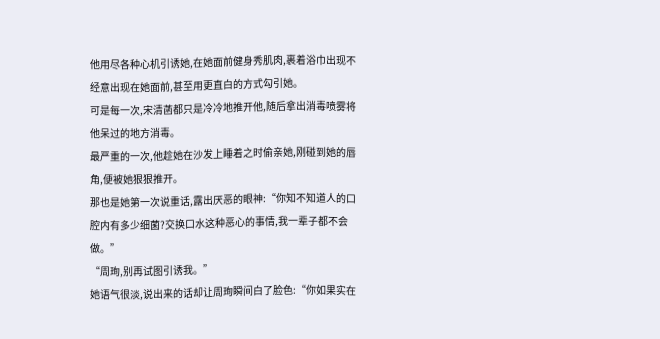他用尽各种心机引诱她,在她面前健身秀肌肉,裹着浴巾出现不经意出现在她面前,甚至用更直白的方式勾引她。
可是每一次,宋清菡都只是冷冷地推开他,随后拿出消毒喷雾将他呆过的地方消毒。
最严重的一次,他趁她在沙发上睡着之时偷亲她,刚碰到她的唇角,便被她狠狠推开。
那也是她第一次说重话,露出厌恶的眼神:“你知不知道人的口腔内有多少细菌?交换口水这种恶心的事情,我一辈子都不会做。”
“周珣,别再试图引诱我。”
她语气很淡,说出来的话却让周珣瞬间白了脸色:“你如果实在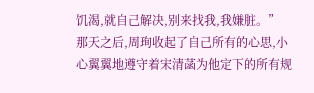饥渴,就自己解决,别来找我,我嫌脏。”
那天之后,周珣收起了自己所有的心思,小心翼翼地遵守着宋清菡为他定下的所有规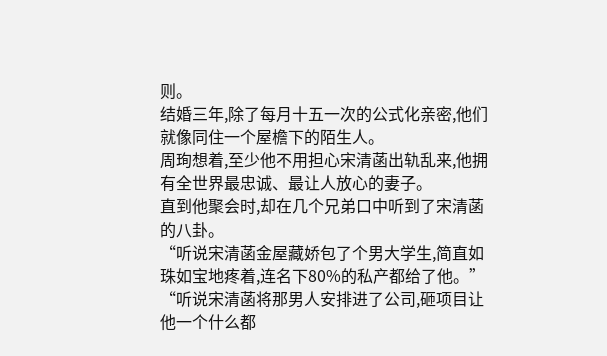则。
结婚三年,除了每月十五一次的公式化亲密,他们就像同住一个屋檐下的陌生人。
周珣想着,至少他不用担心宋清菡出轨乱来,他拥有全世界最忠诚、最让人放心的妻子。
直到他聚会时,却在几个兄弟口中听到了宋清菡的八卦。
“听说宋清菡金屋藏娇包了个男大学生,简直如珠如宝地疼着,连名下80%的私产都给了他。”
“听说宋清菡将那男人安排进了公司,砸项目让他一个什么都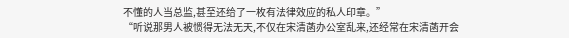不懂的人当总监,甚至还给了一枚有法律效应的私人印章。”
“听说那男人被惯得无法无天,不仅在宋清菡办公室乱来,还经常在宋清菡开会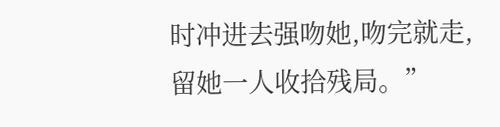时冲进去强吻她,吻完就走,留她一人收拾残局。”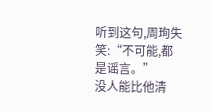听到这句,周珣失笑:“不可能,都是谣言。”
没人能比他清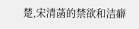楚,宋清菡的禁欲和洁癖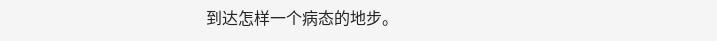到达怎样一个病态的地步。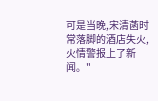可是当晚,宋清菡时常落脚的酒店失火,火情警报上了新闻。"